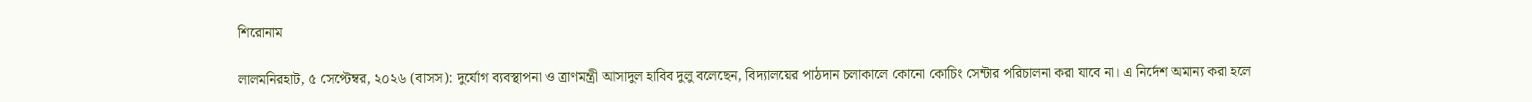শিরোনাম

লালমনিরহাট, ৫ সেপ্টেম্বর, ২০২৬ (বাসস): দুর্যোগ ব্যবস্থাপনা ও ত্রাণমন্ত্রী আসাদুল হাবিব দুলু বলেছেন, বিদ্যালয়ের পাঠদান চলাকালে কোনো কোচিং সেন্টার পরিচালনা করা যাবে না। এ নির্দেশ অমান্য করা হলে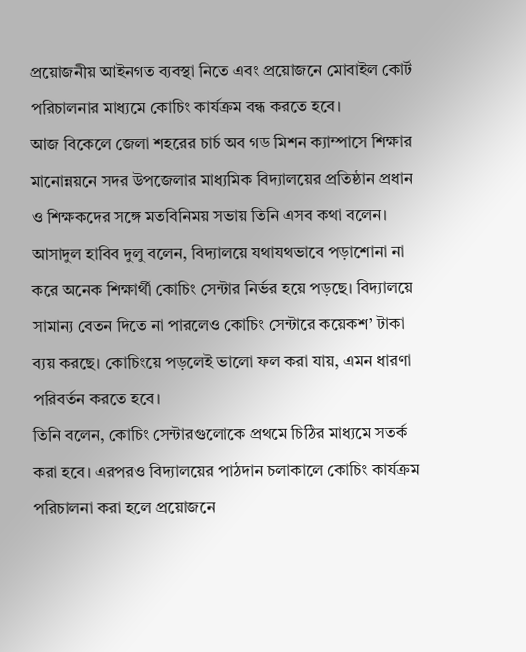প্রয়োজনীয় আইনগত ব্যবস্থা নিতে এবং প্রয়োজনে মোবাইল কোর্ট পরিচালনার মাধ্যমে কোচিং কার্যক্রম বন্ধ করতে হবে।
আজ বিকেলে জেলা শহরের চার্চ অব গড মিশন ক্যাম্পাসে শিক্ষার মানোন্নয়নে সদর উপজেলার মাধ্যমিক বিদ্যালয়ের প্রতিষ্ঠান প্রধান ও শিক্ষকদের সঙ্গে মতবিনিময় সভায় তিনি এসব কথা বলেন।
আসাদুল হাবিব দুলু বলেন, বিদ্যালয়ে যথাযথভাবে পড়াশোনা না করে অনেক শিক্ষার্থী কোচিং সেন্টার নির্ভর হয়ে পড়ছে। বিদ্যালয়ে সামান্য বেতন দিতে না পারলেও কোচিং সেন্টারে কয়েকশ’ টাকা ব্যয় করছে। কোচিংয়ে পড়লেই ভালো ফল করা যায়, এমন ধারণা পরিবর্তন করতে হবে।
তিনি বলেন, কোচিং সেন্টারগুলোকে প্রথমে চিঠির মাধ্যমে সতর্ক করা হবে। এরপরও বিদ্যালয়ের পাঠদান চলাকালে কোচিং কার্যক্রম পরিচালনা করা হলে প্রয়োজনে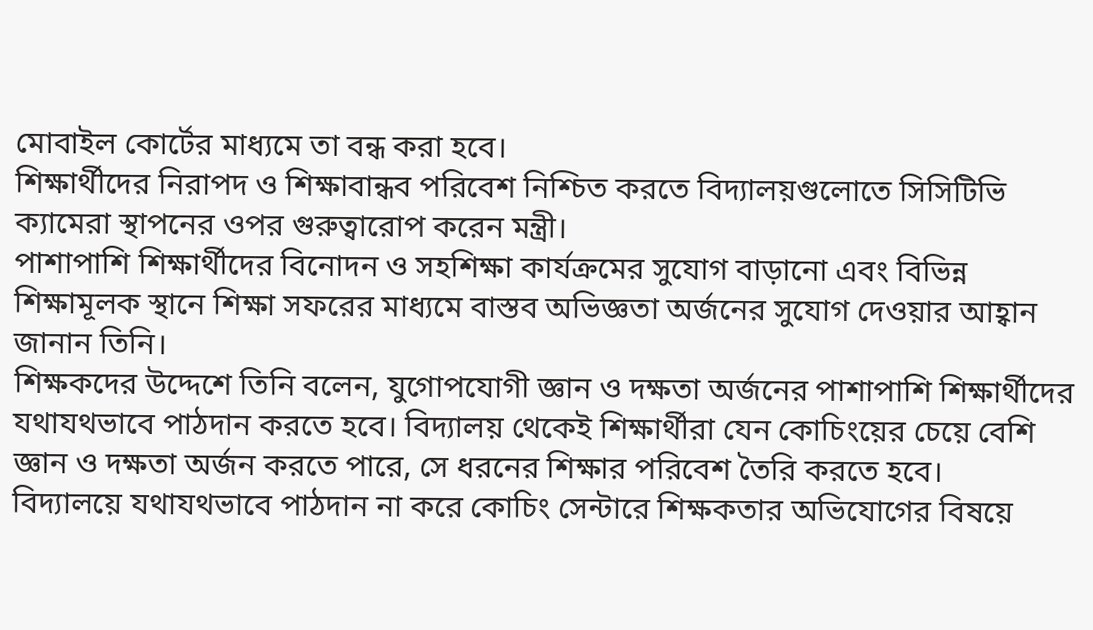মোবাইল কোর্টের মাধ্যমে তা বন্ধ করা হবে।
শিক্ষার্থীদের নিরাপদ ও শিক্ষাবান্ধব পরিবেশ নিশ্চিত করতে বিদ্যালয়গুলোতে সিসিটিভি ক্যামেরা স্থাপনের ওপর গুরুত্বারোপ করেন মন্ত্রী।
পাশাপাশি শিক্ষার্থীদের বিনোদন ও সহশিক্ষা কার্যক্রমের সুযোগ বাড়ানো এবং বিভিন্ন শিক্ষামূলক স্থানে শিক্ষা সফরের মাধ্যমে বাস্তব অভিজ্ঞতা অর্জনের সুযোগ দেওয়ার আহ্বান জানান তিনি।
শিক্ষকদের উদ্দেশে তিনি বলেন, যুগোপযোগী জ্ঞান ও দক্ষতা অর্জনের পাশাপাশি শিক্ষার্থীদের যথাযথভাবে পাঠদান করতে হবে। বিদ্যালয় থেকেই শিক্ষার্থীরা যেন কোচিংয়ের চেয়ে বেশি জ্ঞান ও দক্ষতা অর্জন করতে পারে, সে ধরনের শিক্ষার পরিবেশ তৈরি করতে হবে।
বিদ্যালয়ে যথাযথভাবে পাঠদান না করে কোচিং সেন্টারে শিক্ষকতার অভিযোগের বিষয়ে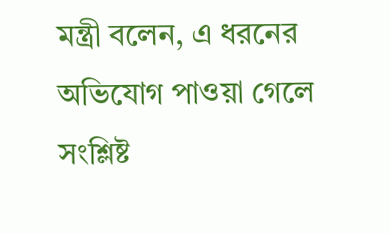মন্ত্রী বলেন, এ ধরনের অভিযোগ পাওয়া গেলে সংশ্লিষ্ট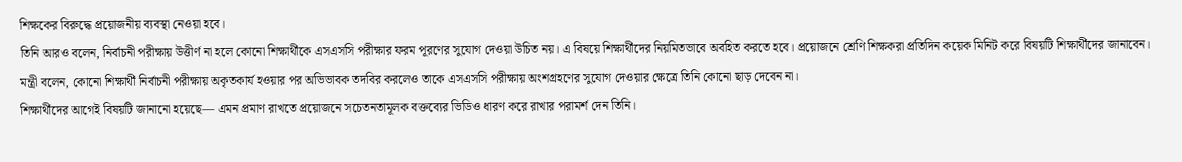শিক্ষকের বিরুদ্ধে প্রয়োজনীয় ব্যবস্থা নেওয়া হবে।
তিনি আরও বলেন, নির্বাচনী পরীক্ষায় উত্তীর্ণ না হলে কোনো শিক্ষার্থীকে এসএসসি পরীক্ষার ফরম পূরণের সুযোগ দেওয়া উচিত নয়। এ বিষয়ে শিক্ষার্থীদের নিয়মিতভাবে অবহিত করতে হবে। প্রয়োজনে শ্রেণি শিক্ষকরা প্রতিদিন কয়েক মিনিট করে বিষয়টি শিক্ষার্থীদের জানাবেন।
মন্ত্রী বলেন, কোনো শিক্ষার্থী নির্বাচনী পরীক্ষায় অকৃতকার্য হওয়ার পর অভিভাবক তদবির করলেও তাকে এসএসসি পরীক্ষায় অংশগ্রহণের সুযোগ দেওয়ার ক্ষেত্রে তিনি কোনো ছাড় দেবেন না।
শিক্ষার্থীদের আগেই বিষয়টি জানানো হয়েছে— এমন প্রমাণ রাখতে প্রয়োজনে সচেতনতামূলক বক্তব্যের ভিডিও ধারণ করে রাখার পরামর্শ দেন তিনি।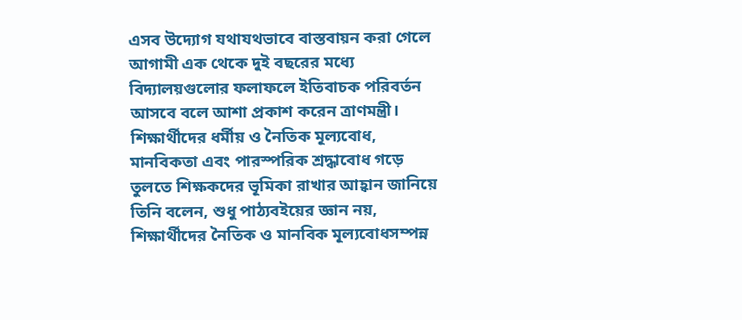এসব উদ্যোগ যথাযথভাবে বাস্তবায়ন করা গেলে আগামী এক থেকে দুই বছরের মধ্যে বিদ্যালয়গুলোর ফলাফলে ইতিবাচক পরিবর্তন আসবে বলে আশা প্রকাশ করেন ত্রাণমন্ত্রী।
শিক্ষার্থীদের ধর্মীয় ও নৈতিক মূল্যবোধ, মানবিকতা এবং পারস্পরিক শ্রদ্ধাবোধ গড়ে তুলতে শিক্ষকদের ভূমিকা রাখার আহ্বান জানিয়ে তিনি বলেন, শুধু পাঠ্যবইয়ের জ্ঞান নয়, শিক্ষার্থীদের নৈতিক ও মানবিক মূল্যবোধসম্পন্ন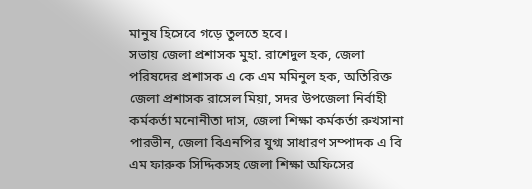মানুষ হিসেবে গড়ে তুলতে হবে।
সভায় জেলা প্রশাসক মুহা. রাশেদুল হক, জেলা পরিষদের প্রশাসক এ কে এম মমিনুল হক, অতিরিক্ত জেলা প্রশাসক রাসেল মিয়া, সদর উপজেলা নির্বাহী কর্মকর্তা মনোনীতা দাস, জেলা শিক্ষা কর্মকর্তা রুখসানা পারভীন, জেলা বিএনপির যুগ্ম সাধারণ সম্পাদক এ বি এম ফারুক সিদ্দিকসহ জেলা শিক্ষা অফিসের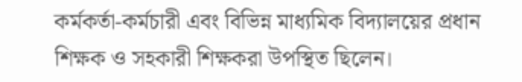কর্মকর্তা-কর্মচারী এবং বিভিন্ন মাধ্যমিক বিদ্যালয়ের প্রধান শিক্ষক ও সহকারী শিক্ষকরা উপস্থিত ছিলেন।